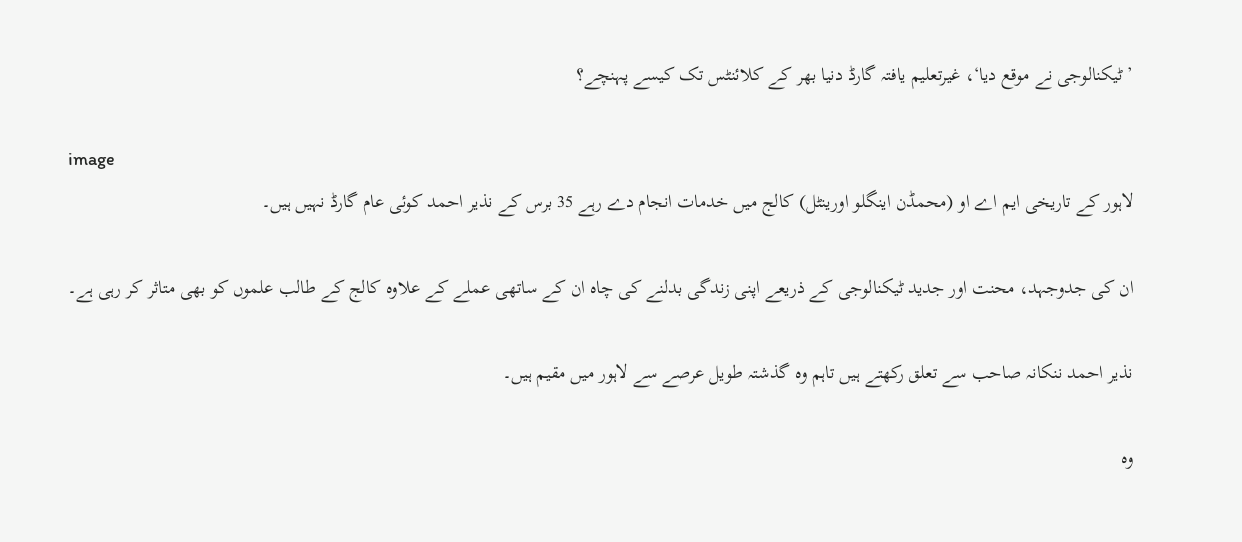’ٹیکنالوجی نے موقع دیا‘، غیرتعلیم یافتہ گارڈ دنیا بھر کے کلائنٹس تک کیسے پہنچے؟

image
لاہور کے تاریخی ایم اے او (محمڈن اینگلو اورینٹل) کالج میں خدمات انجام دے رہے 35 برس کے نذیر احمد کوئی عام گارڈ نہیں ہیں۔

ان کی جدوجہد، محنت اور جدید ٹیکنالوجی کے ذریعے اپنی زندگی بدلنے کی چاہ ان کے ساتھی عملے کے علاوہ کالج کے طالب علموں کو بھی متاثر کر رہی ہے۔

نذیر احمد ننکانہ صاحب سے تعلق رکھتے ہیں تاہم وہ گذشتہ طویل عرصے سے لاہور میں مقیم ہیں۔

وہ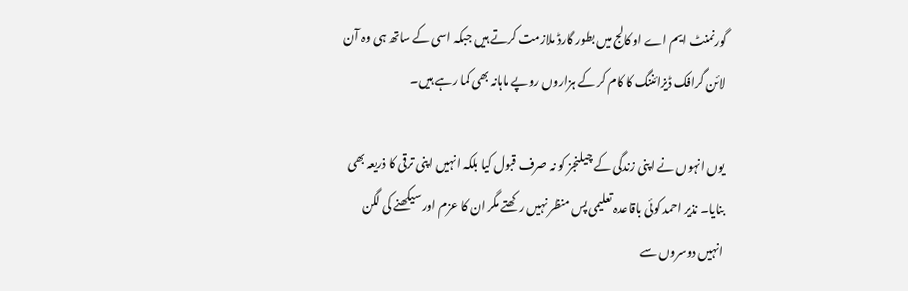گورنمنٹ ایم اے او کالج میں بطور گارڈ ملازمت کرتے ہیں جبکہ اسی کے ساتھ ہی وہ آن لائن گرافک ڈیزائننگ کا کام کر کے ہزاروں روپے ماہانہ بھی کما رہے ہیں۔

یوں انہوں نے اپنی زندگی کے چیلنجز کو نہ صرف قبول کیا بلکہ انہیں اپنی ترقی کا ذریعہ بھی بنایا۔ نذیر احمد کوئی باقاعدہ تعلیمی پس منظر نہیں رکھتے مگر ان کا عزم اور سیکھنے کی لگن انہیں دوسروں سے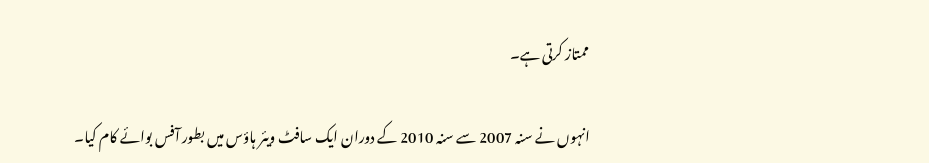ممتاز کرتی ہے۔

انہوں نے سنہ 2007 سے سنہ 2010 کے دوران ایک سافٹ ویئر ہاؤس میں بطور آفس بوائے کام کیا۔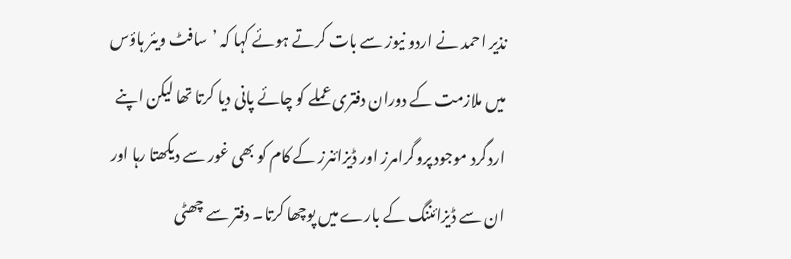نذیر احمد نے اردو نیوز سے بات کرتے ہوئے کہا کہ ’سافٹ ویئر ہاؤس میں ملازمت کے دوران دفتری عملے کو چائے پانی دیا کرتا تھا لیکن اپنے اردگرد موجود پروگرامرز اور ڈیزائنرز کے کام کو بھی غور سے دیکھتا رہا اور ان سے ڈیزائننگ کے بارے میں پوچھا کرتا۔ دفتر سے چھٹی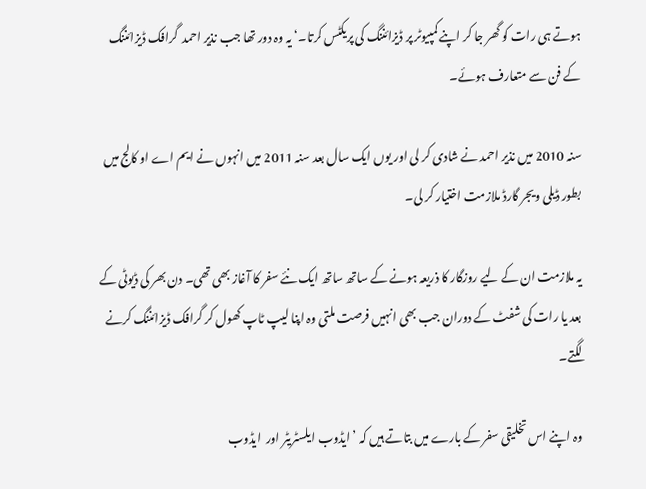ہوتے ہی رات کو گھر جا کر اپنے کمپیوٹر پر ڈیزائننگ کی پریکٹس کرتا۔‘ یہ وہ دور تھا جب نذیر احمد  گرافک ڈیزائننگ کے فن سے متعارف ہوئے۔

سنہ 2010 میں نذیر احمد نے شادی کر لی اور یوں ایک سال بعد سنہ 2011 میں انہوں نے ایم اے او کالج میں بطور ڈیلی ویجر گارڈ ملازمت اختیار کر لی۔

یہ ملازمت ان کے لیے روزگار کا ذریعہ ہونے کے ساتھ ساتھ ایک نئے سفر کا آغاز بھی تھی۔ دن بھر کی ڈیوٹی کے بعد یا رات کی شفٹ کے دوران جب بھی انہیں فرصت ملتی وہ اپنا لیپ ٹاپ کھول کر گرافک ڈیزائننگ کرنے لگتے۔

وہ اپنے اس تخلیقی سفر کے بارے میں بتاتے ہیں کہ ’ایڈوب ایلسٹریٹر اور  ایڈوب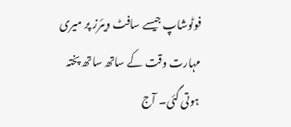فوٹوشاپ جیسے سافٹ ویئرز پر میری مہارت وقت کے ساتھ ساتھ پختہ ہوتی گئی۔ آج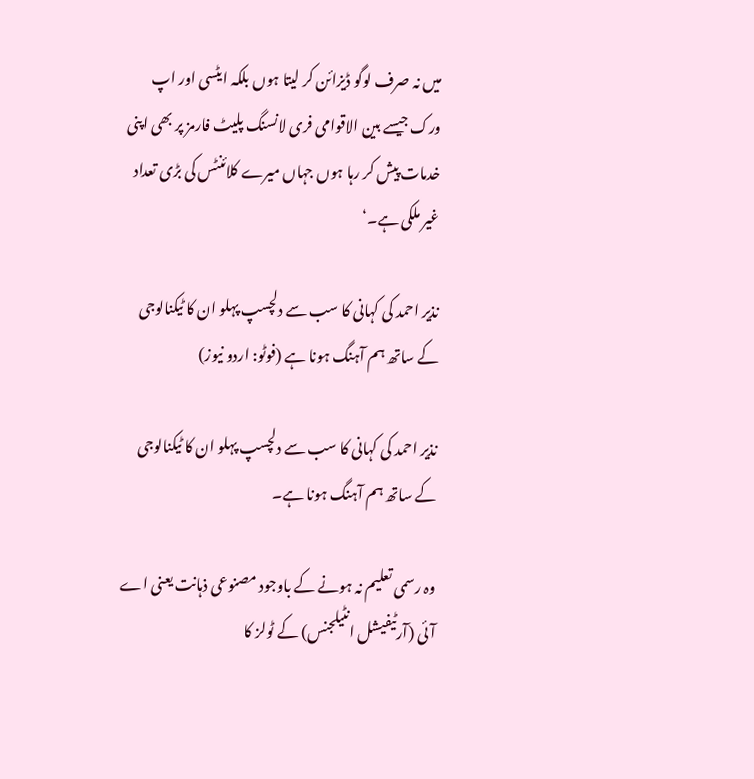میں نہ صرف لوگو ڈیزائن کر لیتا ہوں بلکہ ایٹسی اور اپ ورک جیسے بین الاقوامی فری لانسنگ پلیٹ فارمز پر بھی اپنی خدمات پیش کر رہا ہوں جہاں میرے کلائنٹس کی بڑی تعداد غیر ملکی ہے۔‘

نذیر احمد کی کہانی کا سب سے دلچسپ پہلو ان کا ٹیکنالوجی کے ساتھ ہم آہنگ ہونا ہے (فوٹو: اردو نیوز)

نذیر احمد کی کہانی کا سب سے دلچسپ پہلو ان کا ٹیکنالوجی کے ساتھ ہم آہنگ ہونا ہے۔

وہ رسمی تعلیم نہ ہونے کے باوجود مصنوعی ذہانت یعنی اے آئی (آرٹیفیشل انٹیلجنس) کے ٹولز کا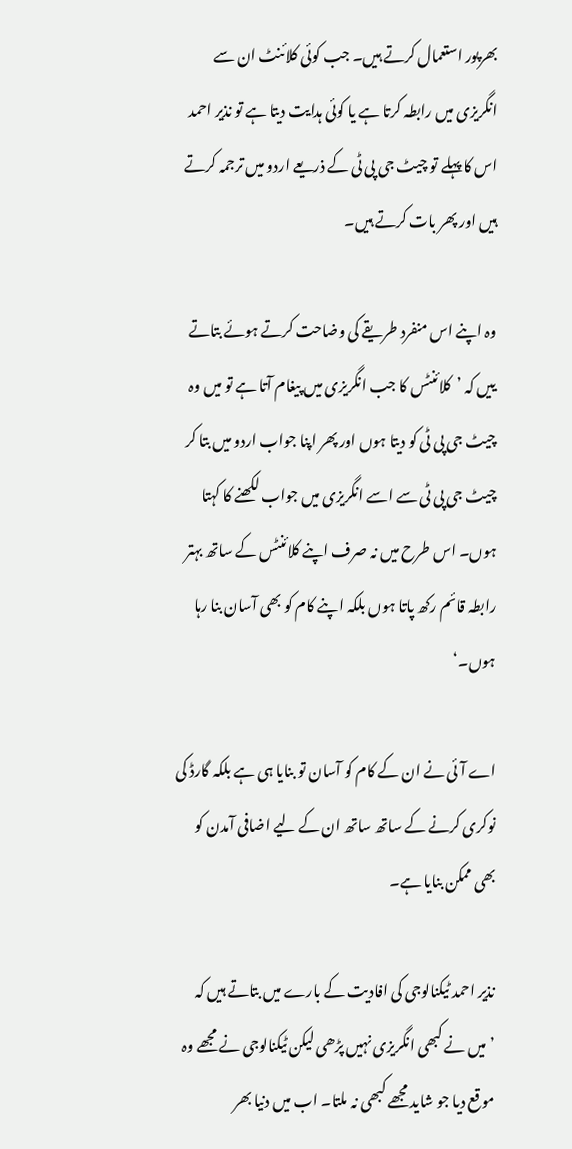بھرپور استعمال کرتے ہیں۔ جب کوئی کلائنٹ ان سے انگریزی میں رابطہ کرتا ہے یا کوئی ہدایت دیتا ہے تو نذیر احمد اس کا پہلے تو چیٹ جی پی ٹی کے ذریعے اردو میں ترجمہ کرتے ہیں اور پھر بات کرتے ہیں۔

وہ اپنے اس منفرد طریقے کی وضاحت کرتے ہوئے بتاتے ییں کہ ’کلائنٹس کا جب انگریزی میں پیغام آتا ہے تو میں وہ چیٹ جی پی ٹی کو دیتا ہوں اور پھر اپنا جواب اردو میں بتا کر چیٹ جی پی ٹی سے اسے انگریزی میں جواب لکھنے کا کہتا ہوں۔ اس طرح میں نہ صرف اپنے کلائنٹس کے ساتھ بہتر رابطہ قائم رکھ پاتا ہوں بلکہ اپنے کام کو بھی آسان بنا رہا ہوں۔‘

اے آئی نے ان کے کام کو آسان تو بنایا ہی ہے بلکہ گارڈ کی نوکری کرنے کے ساتھ ساتھ ان کے لیے اضافی آمدن کو بھی ممکن بنایا ہے۔

نذیر احمد ٹیکنالوجی کی افادیت کے بارے میں بتاتے ہیں کہ ’میں نے کبھی انگریزی نہیں پڑھی لیکن ٹیکنالوجی نے مجھے وہ موقع دیا جو شاید مجھے کبھی نہ ملتا۔ اب میں دنیا بھر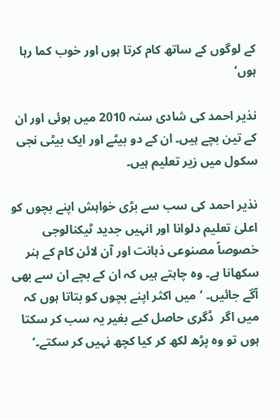کے لوگوں کے ساتھ کام کرتا ہوں اور خوب کما رہا ہوں‘

نذیر احمد کی شادی سنہ 2010 میں ہوئی اور ان کے تین بچے ہیں۔ ان کے دو بیٹے اور ایک بیٹی نجی سکول میں زیر تعلیم ہیں۔

نذیر احمد کی سب سے بڑی خواہش اپنے بچوں کو اعلیٰ تعلیم دلوانا اور انہیں جدید ٹیکنالوجی خصوصاً مصنوعی ذہانت اور آن لائن کام کے ہنر سکھانا ہے۔ وہ چاہتے ہیں کہ ان کے بچے ان سے بھی آگے جائیں۔ ’میں اکثر اپنے بچوں کو بتاتا ہوں کہ میں اگر  ڈگری حاصل کیے بغیر یہ سب کر سکتا ہوں تو وہ پڑھ لکھ کر کیا کچھ نہیں کر سکتے۔‘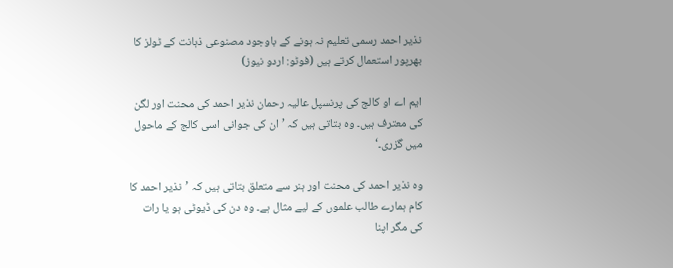نذیر احمد رسمی تعلیم نہ ہونے کے باوجود مصنوعی ذہانت کے ٹولز کا بھرپور استعمال کرتے ہیں (فوٹو: اردو نیوز)

ایم اے او کالج کی پرنسپل عالیہ رحمان نذیر احمد کی محنت اور لگن کی معترف ہیں۔ وہ بتاتی ہیں کہ ’ان کی جوانی اسی کالج کے ماحول میں گزری۔‘

وہ نذیر احمد کی محنت اور ہنر سے متعلق بتاتی ہیں کہ ’نذیر احمد کا کام ہمارے طالب علموں کے لیے مثال ہے۔ وہ دن کی ڈیوٹی ہو یا رات کی مگر اپنا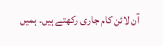آن لائن کام جاری رکھتے ہیں۔ ہمیں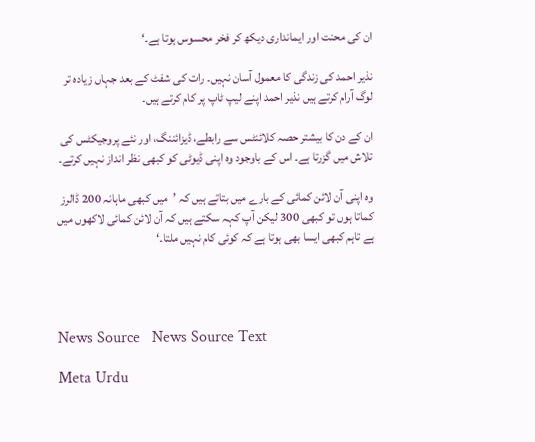ان کی محنت اور ایمانداری دیکھ کر فخر محسوس ہوتا ہے۔‘

نذیر احمد کی زندگی کا معمول آسان نہیں۔ رات کی شفٹ کے بعد جہاں زیادہ تر لوگ آرام کرتے ہیں نذیر احمد اپنے لیپ ٹاپ پر کام کرتے ہیں۔

ان کے دن کا بیشتر حصہ کلائنٹس سے رابطے، ڈیزائننگ، اور نئے پروجیکٹس کی تلاش میں گزرتا ہے۔ اس کے باوجود وہ اپنی ڈیوٹی کو کبھی نظر انداز نہیں کرتے۔

وہ اپنی آن لائن کمائی کے بارے میں بتاتے ہیں کہ ’میں کبھی ماہانہ 200 ڈالرز کماتا ہوں تو کبھی 300 لیکن آپ کہہ سکتے ہیں کہ آن لائن کمائی لاکھوں میں ہے تاہم کبھی ایسا بھی ہوتا ہے کہ کوئی کام نہیں ملتا۔‘




News Source   News Source Text

Meta Urdu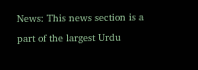News: This news section is a part of the largest Urdu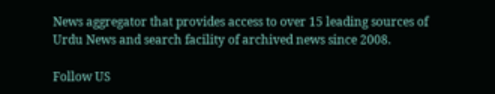News aggregator that provides access to over 15 leading sources of Urdu News and search facility of archived news since 2008.

Follow US